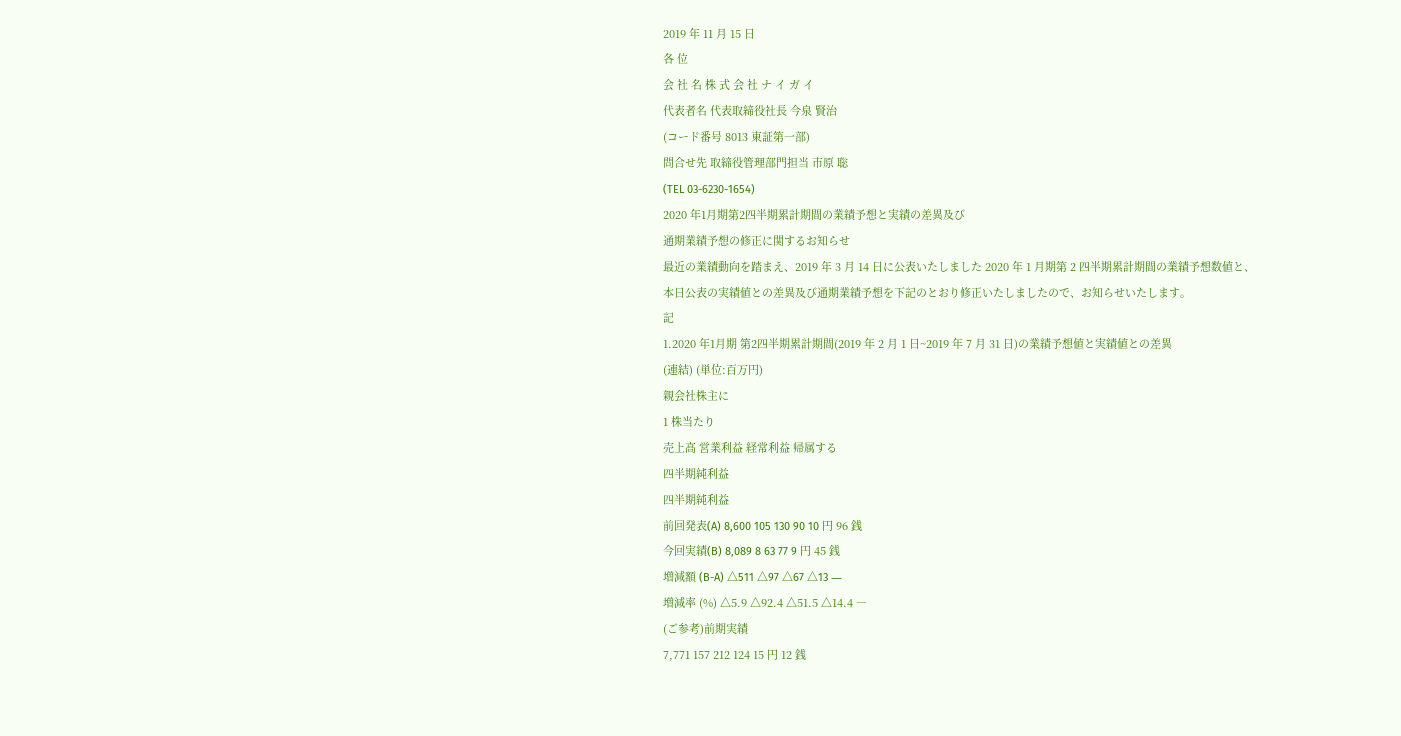2019 年 11 月 15 日
各 位
会 社 名 株 式 会 社 ナ イ ガ イ
代表者名 代表取締役社長 今泉 賢治
(コード番号 8013 東証第一部)
問合せ先 取締役管理部門担当 市原 聡
(TEL 03-6230-1654)
2020 年1月期第2四半期累計期間の業績予想と実績の差異及び
通期業績予想の修正に関するお知らせ
最近の業績動向を踏まえ、2019 年 3 月 14 日に公表いたしました 2020 年 1 月期第 2 四半期累計期間の業績予想数値と、
本日公表の実績値との差異及び通期業績予想を下記のとおり修正いたしましたので、お知らせいたします。
記
1.2020 年1月期 第2四半期累計期間(2019 年 2 月 1 日~2019 年 7 月 31 日)の業績予想値と実績値との差異
(連結) (単位:百万円)
親会社株主に
1 株当たり
売上高 営業利益 経常利益 帰属する
四半期純利益
四半期純利益
前回発表(A) 8,600 105 130 90 10 円 96 銭
今回実績(B) 8,089 8 63 77 9 円 45 銭
増減額 (B-A) △511 △97 △67 △13 ―
増減率 (%) △5.9 △92.4 △51.5 △14.4 ―
(ご参考)前期実績
7,771 157 212 124 15 円 12 銭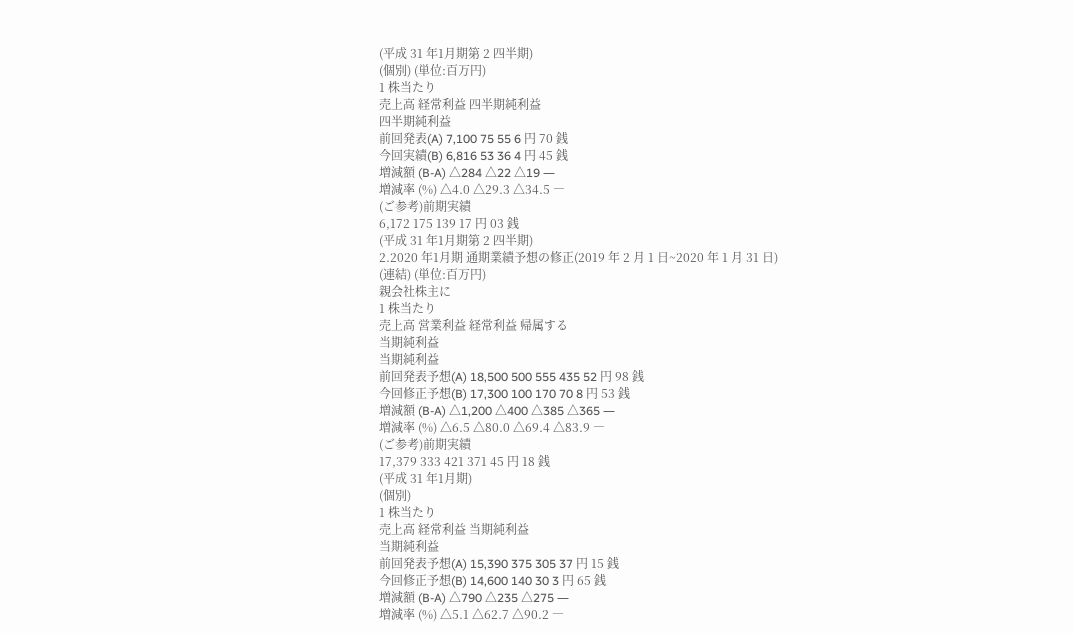(平成 31 年1月期第 2 四半期)
(個別) (単位:百万円)
1 株当たり
売上高 経常利益 四半期純利益
四半期純利益
前回発表(A) 7,100 75 55 6 円 70 銭
今回実績(B) 6,816 53 36 4 円 45 銭
増減額 (B-A) △284 △22 △19 ―
増減率 (%) △4.0 △29.3 △34.5 ―
(ご参考)前期実績
6,172 175 139 17 円 03 銭
(平成 31 年1月期第 2 四半期)
2.2020 年1月期 通期業績予想の修正(2019 年 2 月 1 日~2020 年 1 月 31 日)
(連結) (単位:百万円)
親会社株主に
1 株当たり
売上高 営業利益 経常利益 帰属する
当期純利益
当期純利益
前回発表予想(A) 18,500 500 555 435 52 円 98 銭
今回修正予想(B) 17,300 100 170 70 8 円 53 銭
増減額 (B-A) △1,200 △400 △385 △365 ―
増減率 (%) △6.5 △80.0 △69.4 △83.9 ―
(ご参考)前期実績
17,379 333 421 371 45 円 18 銭
(平成 31 年1月期)
(個別)
1 株当たり
売上高 経常利益 当期純利益
当期純利益
前回発表予想(A) 15,390 375 305 37 円 15 銭
今回修正予想(B) 14,600 140 30 3 円 65 銭
増減額 (B-A) △790 △235 △275 ―
増減率 (%) △5.1 △62.7 △90.2 ―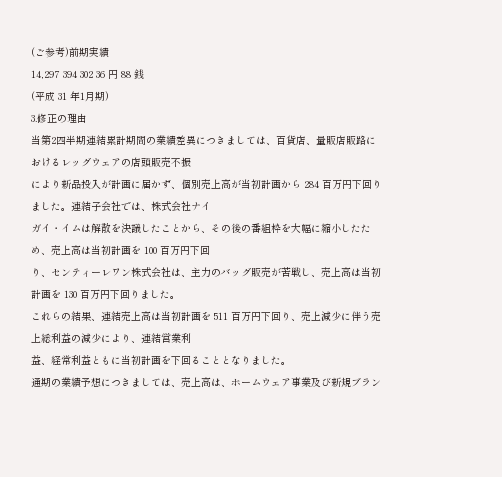(ご参考)前期実績
14,297 394 302 36 円 88 銭
(平成 31 年1月期)
3.修正の理由
当第2四半期連結累計期間の業績差異につきましては、百貨店、量販店販路におけるレッグウェアの店頭販売不振
により新品投入が計画に届かず、個別売上高が当初計画から 284 百万円下回りました。連結子会社では、株式会社ナイ
ガイ・イムは解散を決議したことから、その後の番組枠を大幅に縮小したため、売上高は当初計画を 100 百万円下回
り、センティーレワン株式会社は、主力のバッグ販売が苦戦し、売上高は当初計画を 130 百万円下回りました。
これらの結果、連結売上高は当初計画を 511 百万円下回り、売上減少に伴う売上総利益の減少により、連結営業利
益、経常利益ともに当初計画を下回ることとなりました。
通期の業績予想につきましては、売上高は、ホームウェア事業及び新規ブラン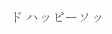ド ハッピーソッ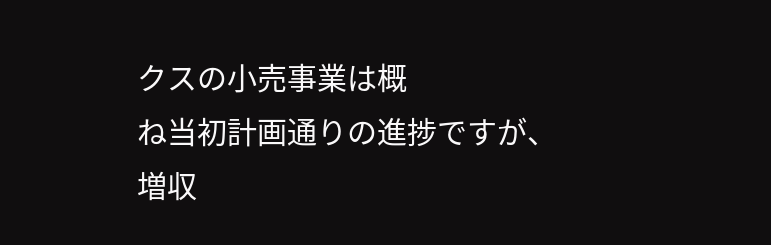クスの小売事業は概
ね当初計画通りの進捗ですが、増収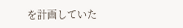を計画していた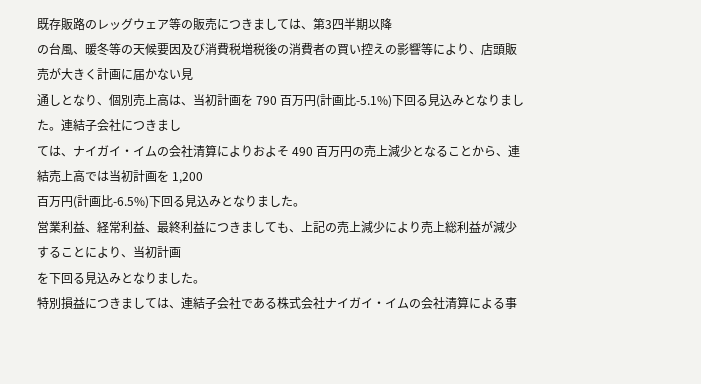既存販路のレッグウェア等の販売につきましては、第3四半期以降
の台風、暖冬等の天候要因及び消費税増税後の消費者の買い控えの影響等により、店頭販売が大きく計画に届かない見
通しとなり、個別売上高は、当初計画を 790 百万円(計画比-5.1%)下回る見込みとなりました。連結子会社につきまし
ては、ナイガイ・イムの会社清算によりおよそ 490 百万円の売上減少となることから、連結売上高では当初計画を 1,200
百万円(計画比-6.5%)下回る見込みとなりました。
営業利益、経常利益、最終利益につきましても、上記の売上減少により売上総利益が減少することにより、当初計画
を下回る見込みとなりました。
特別損益につきましては、連結子会社である株式会社ナイガイ・イムの会社清算による事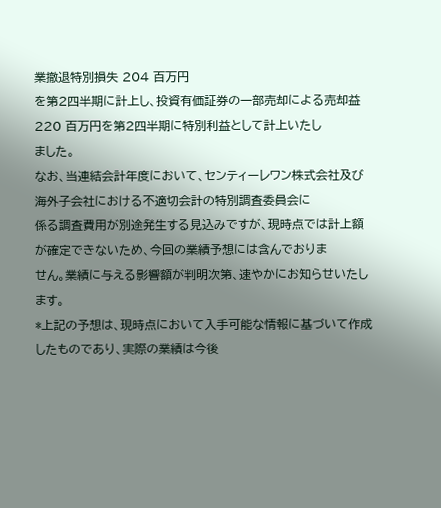業撤退特別損失 204 百万円
を第2四半期に計上し、投資有価証券の一部売却による売却益 220 百万円を第2四半期に特別利益として計上いたし
ました。
なお、当連結会計年度において、センティーレワン株式会社及び海外子会社における不適切会計の特別調査委員会に
係る調査費用が別途発生する見込みですが、現時点では計上額が確定できないため、今回の業績予想には含んでおりま
せん。業績に与える影響額が判明次第、速やかにお知らせいたします。
*上記の予想は、現時点において入手可能な情報に基づいて作成したものであり、実際の業績は今後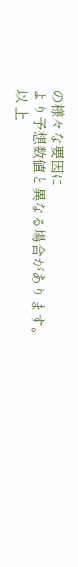の様々な要因に
より予想数値と異なる場合があります。
以 上